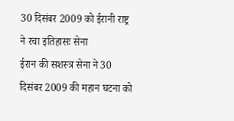30 दिसंबर 2009 को ईरानी राष्ट्र ने रचा इतिहासः सेना
ईरान की सशस्त्र सेना ने 30 दिसंबर 2009 की महान घटना को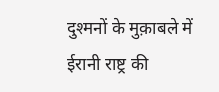दुश्मनों के मुक़ाबले में ईरानी राष्ट्र की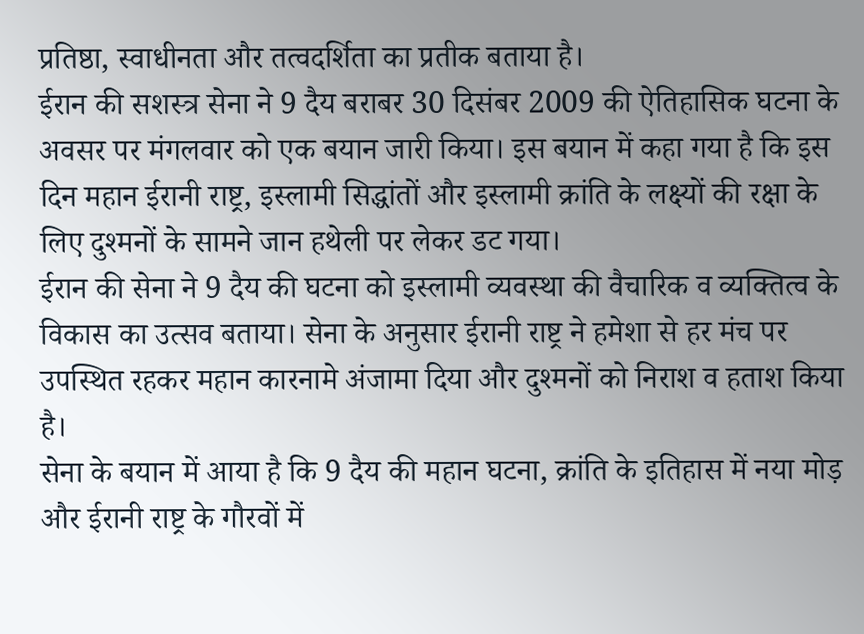प्रतिष्ठा, स्वाधीनता और तत्वदर्शिता का प्रतीक बताया है।
ईरान की सशस्त्र सेना ने 9 दैय बराबर 30 दिसंबर 2009 की ऐतिहासिक घटना के अवसर पर मंगलवार को एक बयान जारी किया। इस बयान में कहा गया है कि इस दिन महान ईरानी राष्ट्र, इस्लामी सिद्धांतों और इस्लामी क्रांति के लक्ष्यों की रक्षा के लिए दुश्मनों के सामने जान हथेली पर लेकर डट गया।
ईरान की सेना ने 9 दैय की घटना को इस्लामी व्यवस्था की वैचारिक व व्यक्तित्व के विकास का उत्सव बताया। सेना के अनुसार ईरानी राष्ट्र ने हमेशा से हर मंच पर उपस्थित रहकर महान कारनामे अंजामा दिया और दुश्मनों को निराश व हताश किया है।
सेना के बयान में आया है कि 9 दैय की महान घटना, क्रांति के इतिहास में नया मोड़ और ईरानी राष्ट्र के गौरवों में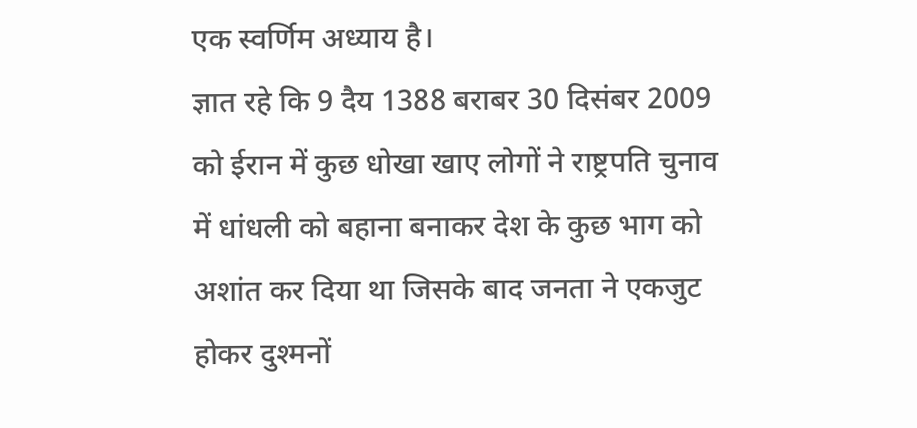एक स्वर्णिम अध्याय है।
ज्ञात रहे कि 9 दैय 1388 बराबर 30 दिसंबर 2009 को ईरान में कुछ धोखा खाए लोगों ने राष्ट्रपति चुनाव में धांधली को बहाना बनाकर देश के कुछ भाग को अशांत कर दिया था जिसके बाद जनता ने एकजुट होकर दुश्मनों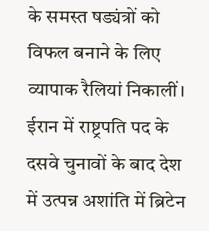के समस्त षड्यंत्रों को विफल बनाने के लिए व्यापाक रैलियां निकालीं।
ईरान में राष्ट्रपति पद के दसवे चुनावों के बाद देश में उत्पन्न अशांति में ब्रिटेन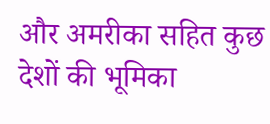और अमरीका सहित कुछ देशों की भूमिका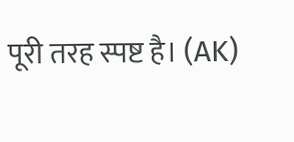पूरी तरह स्पष्ट है। (AK)